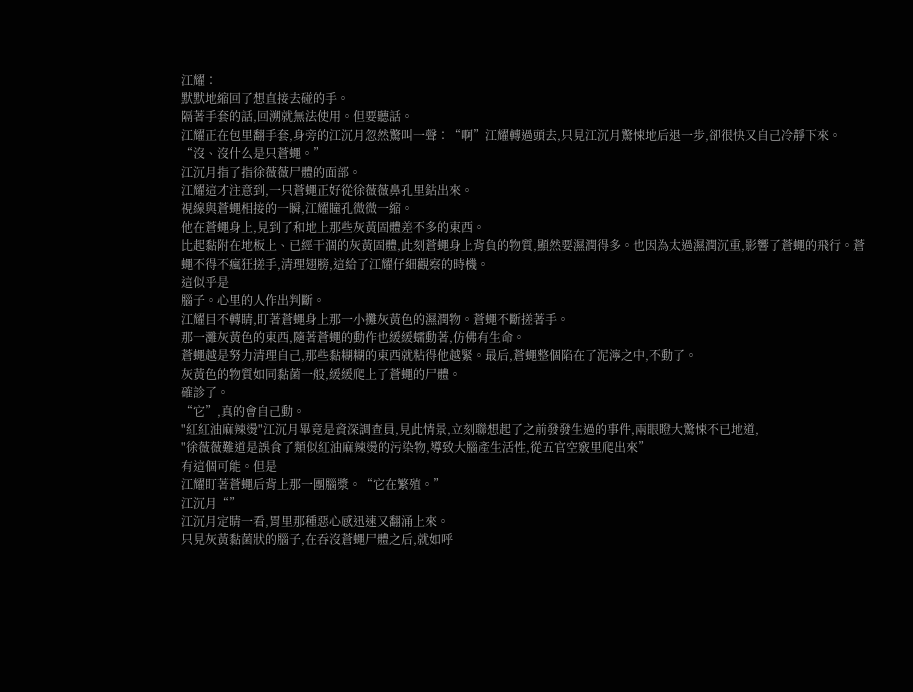江耀∶
默默地縮回了想直接去碰的手。
隔著手套的話,回溯就無法使用。但要聽話。
江耀正在包里翻手套,身旁的江沉月忽然驚叫一聲∶“啊”江耀轉過頭去,只見江沉月驚悚地后退一步,卻很快又自己冷靜下來。“沒、沒什么是只蒼蠅。”
江沉月指了指徐薇薇尸體的面部。
江耀這才注意到,一只蒼蠅正好從徐薇薇鼻孔里鉆出來。
視線與蒼蠅相接的一瞬,江耀瞳孔微微一縮。
他在蒼蠅身上,見到了和地上那些灰黃固體差不多的東西。
比起黏附在地板上、已經干涸的灰黃固體,此刻蒼蠅身上背負的物質,顯然要濕潤得多。也因為太過濕潤沉重,影響了蒼蠅的飛行。蒼蠅不得不瘋狂搓手,清理翅膀,這給了江耀仔細觀察的時機。
這似乎是
腦子。心里的人作出判斷。
江耀目不轉睛,盯著蒼蠅身上那一小攤灰黃色的濕潤物。蒼蠅不斷搓著手。
那一灘灰黃色的東西,隨著蒼蠅的動作也緩緩蠕動著,仿佛有生命。
蒼蠅越是努力清理自己,那些黏糊糊的東西就粘得他越緊。最后,蒼蠅整個陷在了泥濘之中,不動了。
灰黃色的物質如同黏菌一般,緩緩爬上了蒼蠅的尸體。
確診了。
“它”,真的會自己動。
"紅紅油麻辣燙"江沉月畢竟是資深調查員,見此情景,立刻聯想起了之前發發生過的事件,兩眼瞪大驚悚不已地道,
"徐薇薇難道是誤食了類似紅油麻辣燙的污染物,導致大腦產生活性,從五官空竅里爬出來”
有這個可能。但是
江耀盯著蒼蠅后背上那一團腦漿。“它在繁殖。”
江沉月“”
江沉月定睛一看,胃里那種惡心感迅速又翻涌上來。
只見灰黃黏菌狀的腦子,在吞沒蒼蠅尸體之后,就如呼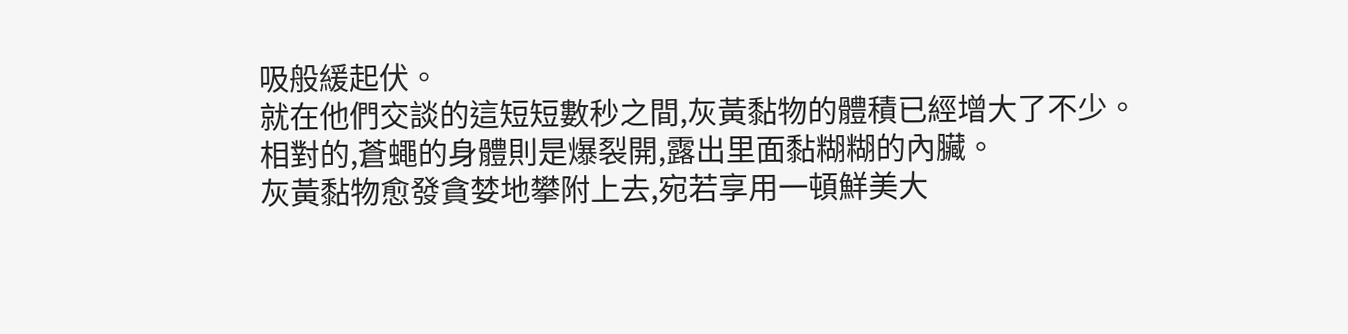吸般緩起伏。
就在他們交談的這短短數秒之間,灰黃黏物的體積已經增大了不少。相對的,蒼蠅的身體則是爆裂開,露出里面黏糊糊的內臟。
灰黃黏物愈發貪婪地攀附上去,宛若享用一頓鮮美大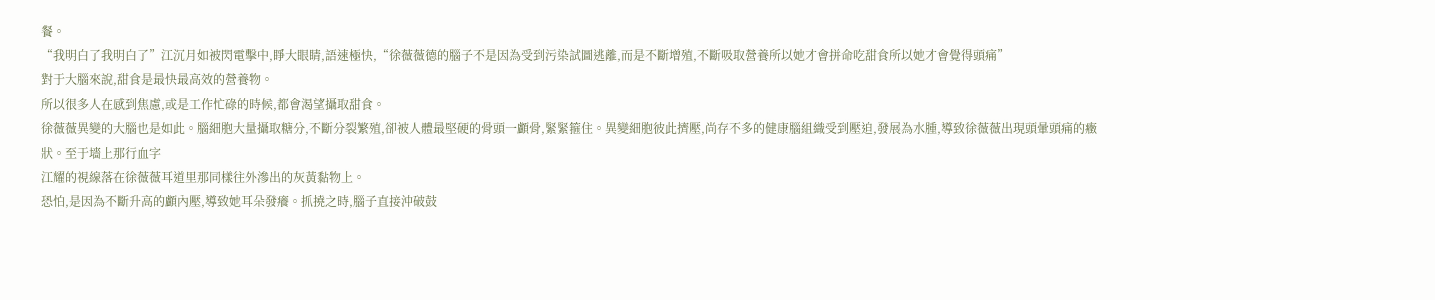餐。
“我明白了我明白了”江沉月如被閃電擊中,睜大眼睛,語速極快,“徐薇薇德的腦子不是因為受到污染試圖逃離,而是不斷增殖,不斷吸取營養所以她才會拼命吃甜食所以她才會覺得頭痛”
對于大腦來說,甜食是最快最高效的營養物。
所以很多人在感到焦慮,或是工作忙碌的時候,都會渴望攝取甜食。
徐薇薇異變的大腦也是如此。腦細胞大量攝取糖分,不斷分裂繁殖,卻被人體最堅硬的骨頭一顱骨,緊緊箍住。異變細胞彼此擠壓,尚存不多的健康腦組織受到壓迫,發展為水腫,導致徐薇薇出現頭暈頭痛的癥狀。至于墻上那行血字
江耀的視線落在徐薇薇耳道里那同樣往外滲出的灰黃黏物上。
恐怕,是因為不斷升高的顱內壓,導致她耳朵發癢。抓撓之時,腦子直接沖破鼓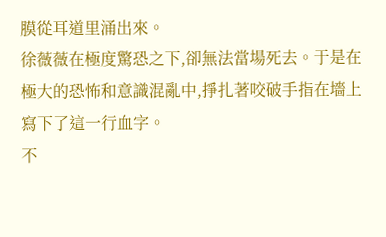膜從耳道里涌出來。
徐薇薇在極度驚恐之下,卻無法當場死去。于是在極大的恐怖和意識混亂中,掙扎著咬破手指在墻上寫下了這一行血字。
不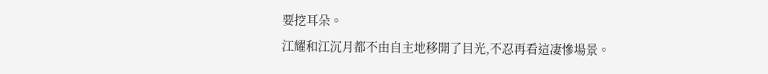要挖耳朵。
江耀和江沉月都不由自主地移開了目光,不忍再看這凄慘場景。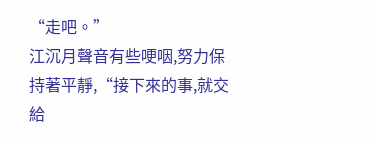“走吧。”
江沉月聲音有些哽咽,努力保持著平靜,“接下來的事,就交給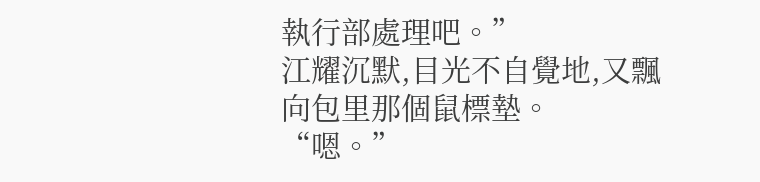執行部處理吧。”
江耀沉默,目光不自覺地,又飄向包里那個鼠標墊。
“嗯。”